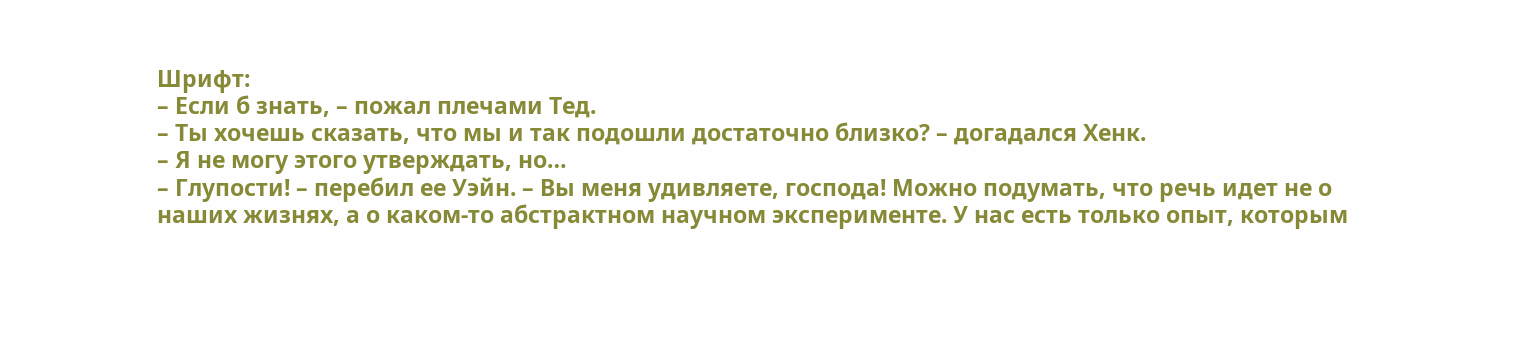Шрифт:
– Если б знать, – пожал плечами Тед.
– Ты хочешь сказать, что мы и так подошли достаточно близко? – догадался Хенк.
– Я не могу этого утверждать, но…
– Глупости! – перебил ее Уэйн. – Вы меня удивляете, господа! Можно подумать, что речь идет не о наших жизнях, а о каком-то абстрактном научном эксперименте. У нас есть только опыт, которым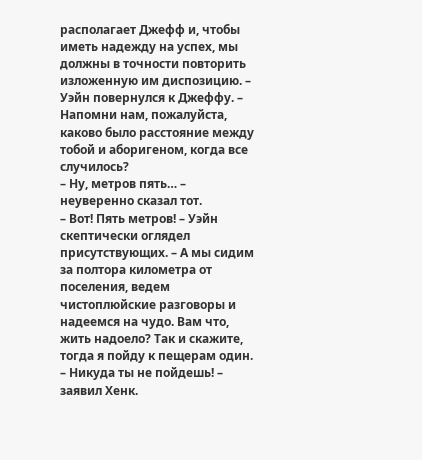располагает Джефф и, чтобы иметь надежду на успех, мы должны в точности повторить изложенную им диспозицию. – Уэйн повернулся к Джеффу. – Напомни нам, пожалуйста, каково было расстояние между тобой и аборигеном, когда все случилось?
– Ну, метров пять… – неуверенно сказал тот.
– Вот! Пять метров! – Уэйн скептически оглядел присутствующих. – А мы сидим за полтора километра от поселения, ведем чистоплюйские разговоры и надеемся на чудо. Вам что, жить надоело? Так и скажите, тогда я пойду к пещерам один.
– Никуда ты не пойдешь! – заявил Хенк.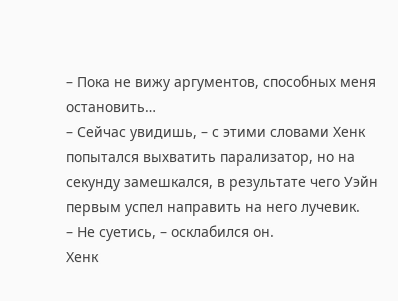– Пока не вижу аргументов, способных меня остановить…
– Сейчас увидишь, – с этими словами Хенк попытался выхватить парализатор, но на секунду замешкался, в результате чего Уэйн первым успел направить на него лучевик.
– Не суетись, – осклабился он.
Хенк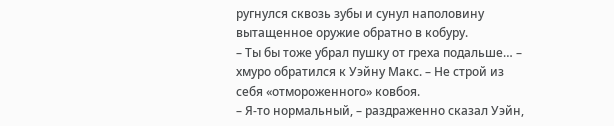ругнулся сквозь зубы и сунул наполовину вытащенное оружие обратно в кобуру.
– Ты бы тоже убрал пушку от греха подальше… – хмуро обратился к Уэйну Макс. – Не строй из себя «отмороженного» ковбоя.
– Я-то нормальный, – раздраженно сказал Уэйн,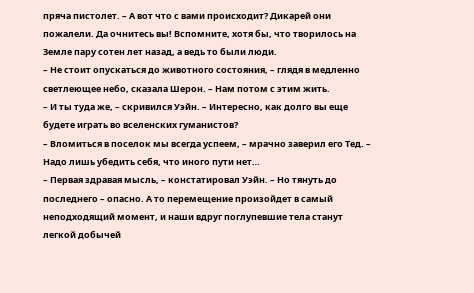пряча пистолет. – А вот что с вами происходит? Дикарей они пожалели. Да очнитесь вы! Вспомните, хотя бы, что творилось на Земле пару сотен лет назад, а ведь то были люди.
– Не стоит опускаться до животного состояния, – глядя в медленно светлеющее небо, сказала Шерон. – Нам потом с этим жить.
– И ты туда же, – скривился Уэйн. – Интересно, как долго вы еще будете играть во вселенских гуманистов?
– Вломиться в поселок мы всегда успеем, – мрачно заверил его Тед. – Надо лишь убедить себя, что иного пути нет…
– Первая здравая мысль, – констатировал Уэйн. – Но тянуть до последнего – опасно. А то перемещение произойдет в самый неподходящий момент, и наши вдруг поглупевшие тела станут легкой добычей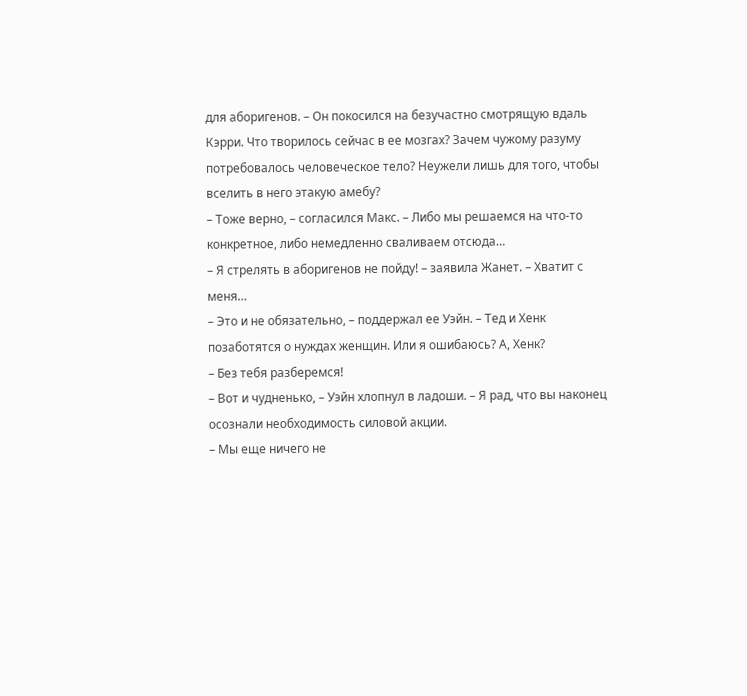для аборигенов. – Он покосился на безучастно смотрящую вдаль Кэрри. Что творилось сейчас в ее мозгах? Зачем чужому разуму потребовалось человеческое тело? Неужели лишь для того, чтобы вселить в него этакую амебу?
– Тоже верно, – согласился Макс. – Либо мы решаемся на что-то конкретное, либо немедленно сваливаем отсюда…
– Я стрелять в аборигенов не пойду! – заявила Жанет. – Хватит с меня…
– Это и не обязательно, – поддержал ее Уэйн. – Тед и Хенк позаботятся о нуждах женщин. Или я ошибаюсь? А, Хенк?
– Без тебя разберемся!
– Вот и чудненько, – Уэйн хлопнул в ладоши. – Я рад, что вы наконец осознали необходимость силовой акции.
– Мы еще ничего не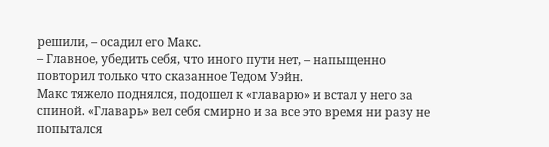решили, – осадил его Макс.
– Главное, убедить себя, что иного пути нет, – напыщенно повторил только что сказанное Тедом Уэйн.
Макс тяжело поднялся, подошел к «главарю» и встал у него за спиной. «Главарь» вел себя смирно и за все это время ни разу не попытался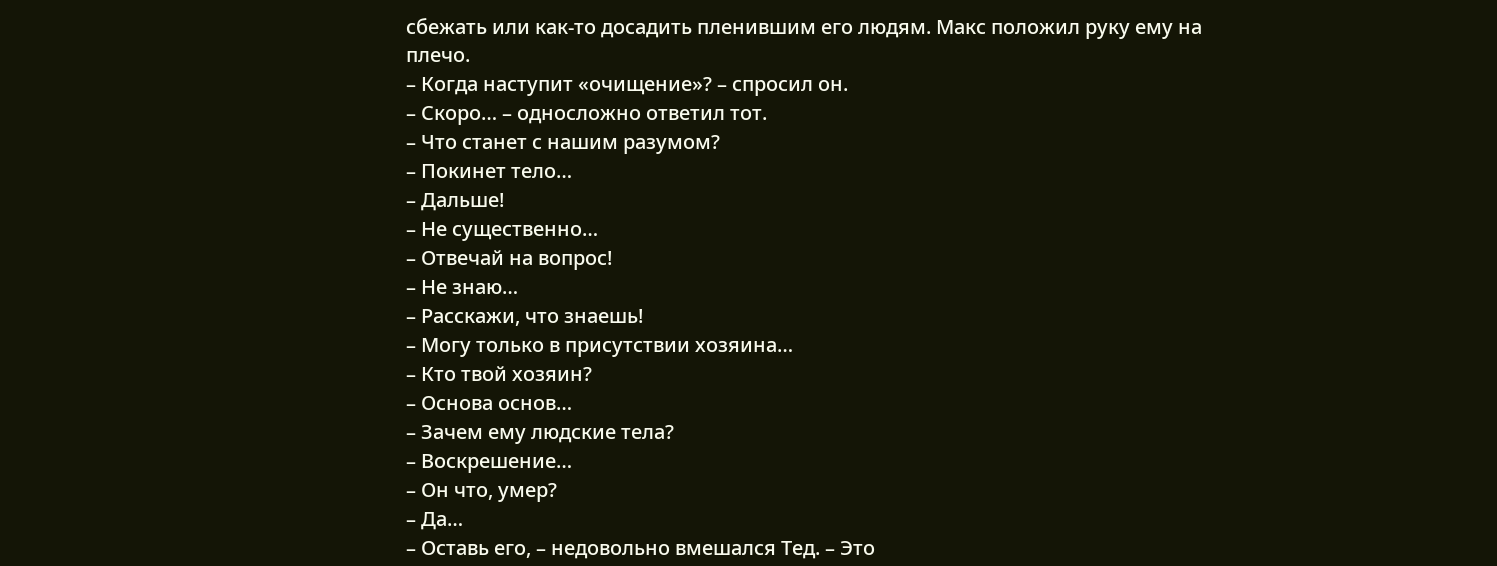сбежать или как-то досадить пленившим его людям. Макс положил руку ему на плечо.
– Когда наступит «очищение»? – спросил он.
– Скоро… – односложно ответил тот.
– Что станет с нашим разумом?
– Покинет тело…
– Дальше!
– Не существенно…
– Отвечай на вопрос!
– Не знаю…
– Расскажи, что знаешь!
– Могу только в присутствии хозяина…
– Кто твой хозяин?
– Основа основ…
– Зачем ему людские тела?
– Воскрешение…
– Он что, умер?
– Да…
– Оставь его, – недовольно вмешался Тед. – Это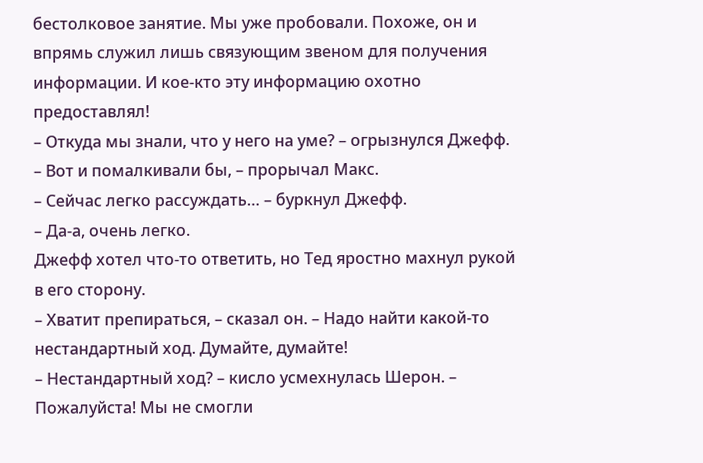бестолковое занятие. Мы уже пробовали. Похоже, он и впрямь служил лишь связующим звеном для получения информации. И кое-кто эту информацию охотно предоставлял!
– Откуда мы знали, что у него на уме? – огрызнулся Джефф.
– Вот и помалкивали бы, – прорычал Макс.
– Сейчас легко рассуждать… – буркнул Джефф.
– Да-а, очень легко.
Джефф хотел что-то ответить, но Тед яростно махнул рукой в его сторону.
– Хватит препираться, – сказал он. – Надо найти какой-то нестандартный ход. Думайте, думайте!
– Нестандартный ход? – кисло усмехнулась Шерон. – Пожалуйста! Мы не смогли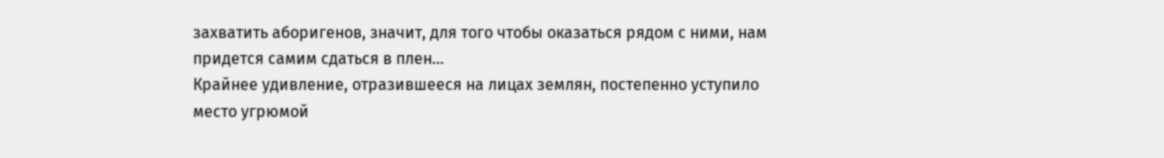захватить аборигенов, значит, для того чтобы оказаться рядом с ними, нам придется самим сдаться в плен…
Крайнее удивление, отразившееся на лицах землян, постепенно уступило место угрюмой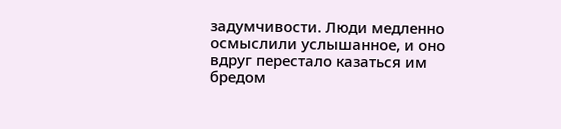задумчивости. Люди медленно осмыслили услышанное, и оно вдруг перестало казаться им бредом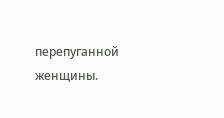перепуганной женщины.